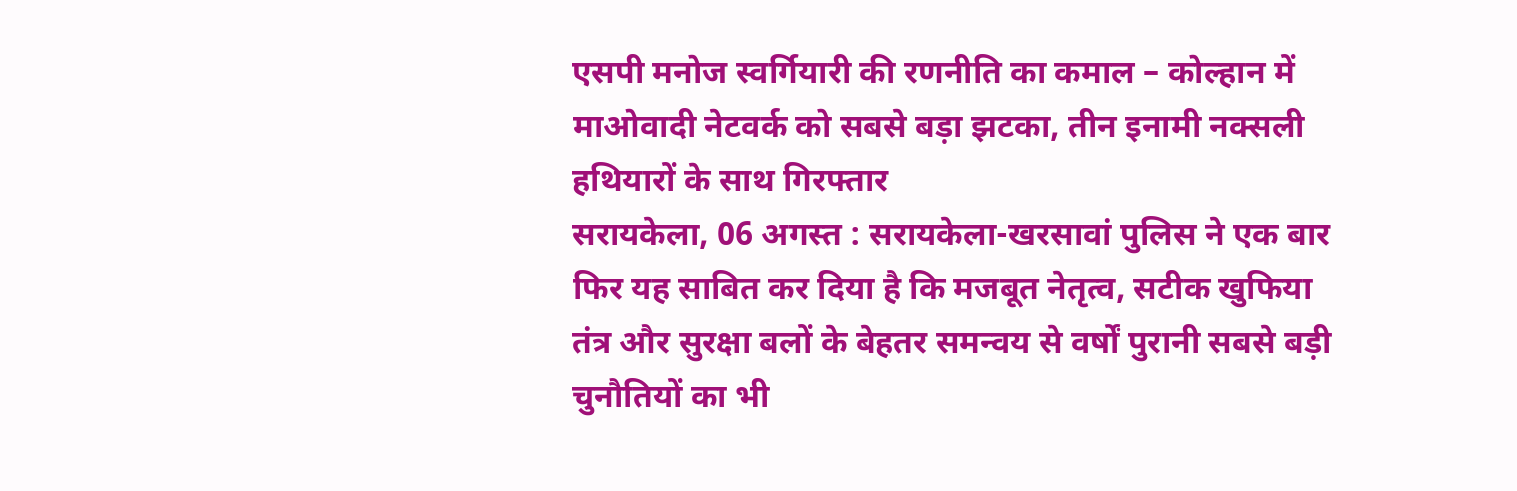एसपी मनोज स्वर्गियारी की रणनीति का कमाल – कोल्हान में माओवादी नेटवर्क को सबसे बड़ा झटका, तीन इनामी नक्सली हथियारों के साथ गिरफ्तार
सरायकेला, 06 अगस्त : सरायकेला-खरसावां पुलिस ने एक बार फिर यह साबित कर दिया है कि मजबूत नेतृत्व, सटीक खुफिया तंत्र और सुरक्षा बलों के बेहतर समन्वय से वर्षों पुरानी सबसे बड़ी चुनौतियों का भी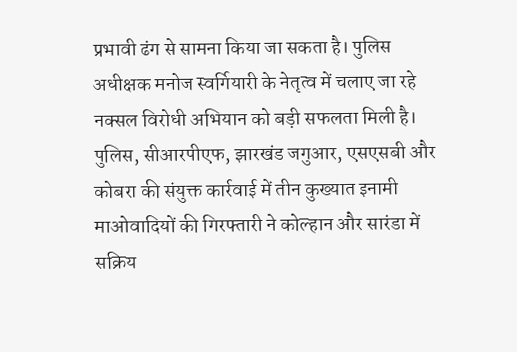प्रभावी ढंग से सामना किया जा सकता है। पुलिस अधीक्षक मनोज स्वर्गियारी के नेतृत्व में चलाए जा रहे नक्सल विरोधी अभियान को बड़ी सफलता मिली है। पुलिस, सीआरपीएफ, झारखंड जगुआर, एसएसबी और कोबरा की संयुक्त कार्रवाई में तीन कुख्यात इनामी माओवादियों की गिरफ्तारी ने कोल्हान और सारंडा में सक्रिय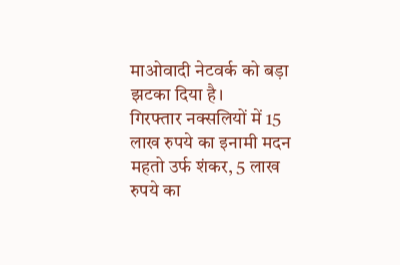माओवादी नेटवर्क को बड़ा झटका दिया है।
गिरफ्तार नक्सलियों में 15 लाख रुपये का इनामी मदन महतो उर्फ शंकर, 5 लाख रुपये का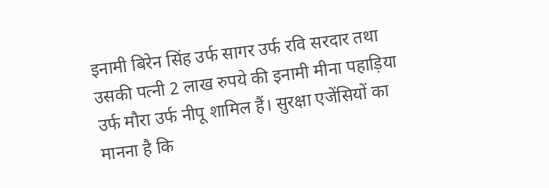इनामी बिरेन सिंह उर्फ सागर उर्फ रवि सरदार तथा उसकी पत्नी 2 लाख रुपये की इनामी मीना पहाड़िया उर्फ मौरा उर्फ नीपू शामिल हैं। सुरक्षा एजेंसियों का मानना है कि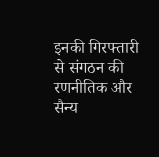इनकी गिरफ्तारी से संगठन की रणनीतिक और सैन्य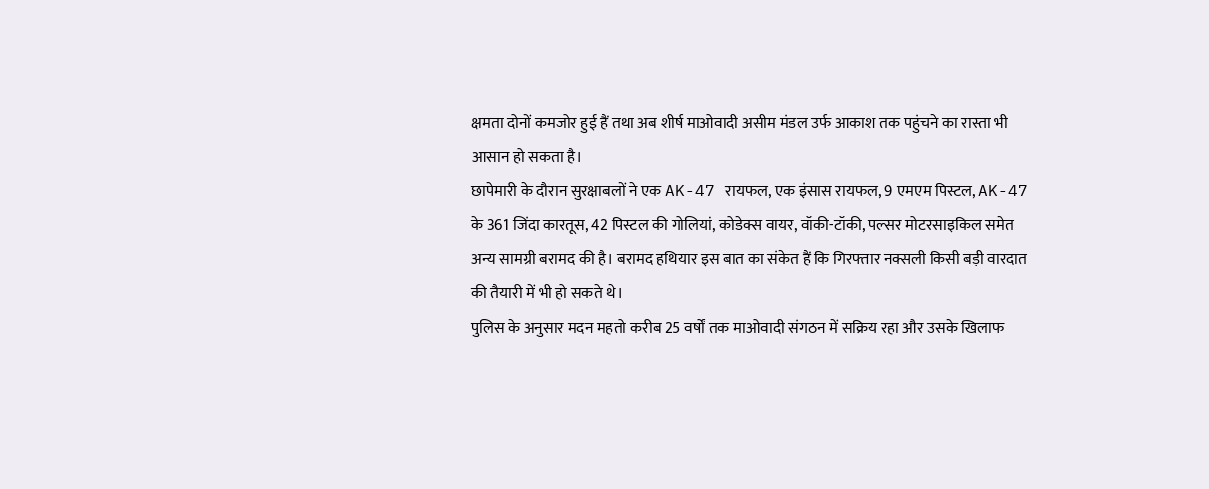क्षमता दोनों कमजोर हुई हैं तथा अब शीर्ष माओवादी असीम मंडल उर्फ आकाश तक पहुंचने का रास्ता भी आसान हो सकता है।
छापेमारी के दौरान सुरक्षाबलों ने एक AK-47 रायफल, एक इंसास रायफल, 9 एमएम पिस्टल, AK-47 के 361 जिंदा कारतूस, 42 पिस्टल की गोलियां, कोडेक्स वायर, वॉकी-टॉकी, पल्सर मोटरसाइकिल समेत अन्य सामग्री बरामद की है। बरामद हथियार इस बात का संकेत हैं कि गिरफ्तार नक्सली किसी बड़ी वारदात की तैयारी में भी हो सकते थे।
पुलिस के अनुसार मदन महतो करीब 25 वर्षों तक माओवादी संगठन में सक्रिय रहा और उसके खिलाफ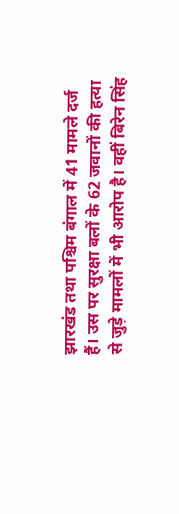झारखंड तथा पश्चिम बंगाल में 41 मामले दर्ज हैं। उस पर सुरक्षा बलों के 62 जवानों की हत्या से जुड़े मामलों में भी आरोप है। वहीं बिरेन सिंह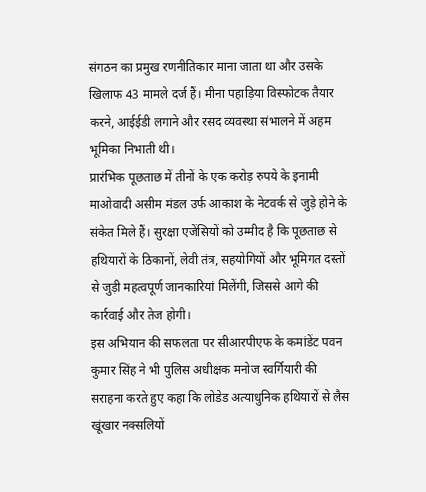संगठन का प्रमुख रणनीतिकार माना जाता था और उसके खिलाफ 43 मामले दर्ज हैं। मीना पहाड़िया विस्फोटक तैयार करने, आईईडी लगाने और रसद व्यवस्था संभालने में अहम भूमिका निभाती थी।
प्रारंभिक पूछताछ में तीनों के एक करोड़ रुपये के इनामी माओवादी असीम मंडल उर्फ आकाश के नेटवर्क से जुड़े होने के संकेत मिले हैं। सुरक्षा एजेंसियों को उम्मीद है कि पूछताछ से हथियारों के ठिकानों, लेवी तंत्र, सहयोगियों और भूमिगत दस्तों से जुड़ी महत्वपूर्ण जानकारियां मिलेंगी, जिससे आगे की कार्रवाई और तेज होगी।
इस अभियान की सफलता पर सीआरपीएफ के कमांडेंट पवन कुमार सिंह ने भी पुलिस अधीक्षक मनोज स्वर्गियारी की सराहना करते हुए कहा कि लोडेड अत्याधुनिक हथियारों से लैस खूंखार नक्सलियों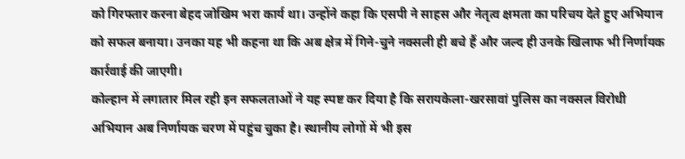को गिरफ्तार करना बेहद जोखिम भरा कार्य था। उन्होंने कहा कि एसपी ने साहस और नेतृत्व क्षमता का परिचय देते हुए अभियान को सफल बनाया। उनका यह भी कहना था कि अब क्षेत्र में गिने-चुने नक्सली ही बचे हैं और जल्द ही उनके खिलाफ भी निर्णायक कार्रवाई की जाएगी।
कोल्हान में लगातार मिल रही इन सफलताओं ने यह स्पष्ट कर दिया है कि सरायकेला-खरसावां पुलिस का नक्सल विरोधी अभियान अब निर्णायक चरण में पहुंच चुका है। स्थानीय लोगों में भी इस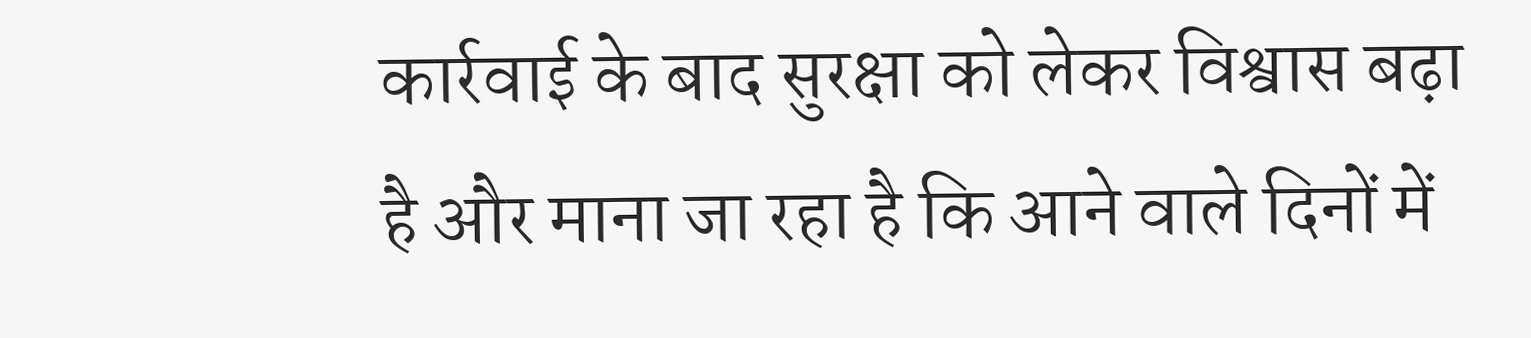कार्रवाई के बाद सुरक्षा को लेकर विश्वास बढ़ा है और माना जा रहा है कि आने वाले दिनों में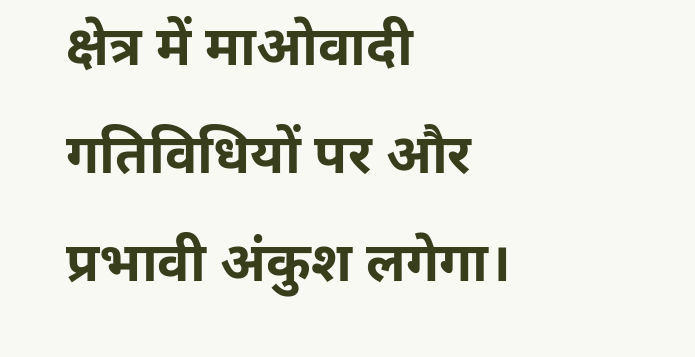क्षेत्र में माओवादी गतिविधियों पर और प्रभावी अंकुश लगेगा।